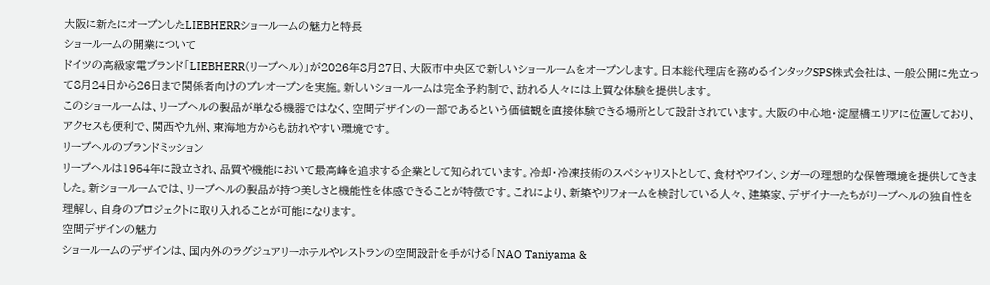大阪に新たにオープンしたLIEBHERRショールームの魅力と特長
ショールームの開業について
ドイツの高級家電ブランド「LIEBHERR(リープヘル)」が2026年8月27日、大阪市中央区で新しいショールームをオープンします。日本総代理店を務めるインタックSPS株式会社は、一般公開に先立って8月24日から26日まで関係者向けのプレオープンを実施。新しいショールームは完全予約制で、訪れる人々には上質な体験を提供します。
このショールームは、リープヘルの製品が単なる機器ではなく、空間デザインの一部であるという価値観を直接体験できる場所として設計されています。大阪の中心地・淀屋橋エリアに位置しており、アクセスも便利で、関西や九州、東海地方からも訪れやすい環境です。
リープヘルのブランドミッション
リープヘルは1954年に設立され、品質や機能において最高峰を追求する企業として知られています。冷却・冷凍技術のスペシャリストとして、食材やワイン、シガーの理想的な保管環境を提供してきました。新ショールームでは、リープヘルの製品が持つ美しさと機能性を体感できることが特徴です。これにより、新築やリフォームを検討している人々、建築家、デザイナーたちがリープヘルの独自性を理解し、自身のプロジェクトに取り入れることが可能になります。
空間デザインの魅力
ショールームのデザインは、国内外のラグジュアリーホテルやレストランの空間設計を手がける「NAO Taniyama &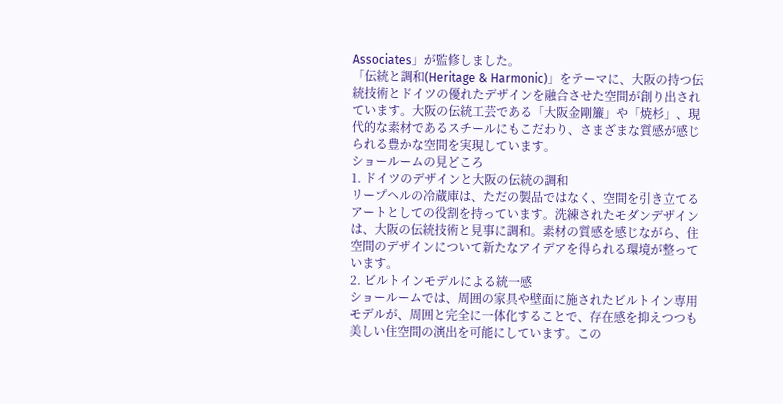Associates」が監修しました。
「伝統と調和(Heritage & Harmonic)」をテーマに、大阪の持つ伝統技術とドイツの優れたデザインを融合させた空間が創り出されています。大阪の伝統工芸である「大阪金剛簾」や「焼杉」、現代的な素材であるスチールにもこだわり、さまざまな質感が感じられる豊かな空間を実現しています。
ショールームの見どころ
1. ドイツのデザインと大阪の伝統の調和
リープヘルの冷蔵庫は、ただの製品ではなく、空間を引き立てるアートとしての役割を持っています。洗練されたモダンデザインは、大阪の伝統技術と見事に調和。素材の質感を感じながら、住空間のデザインについて新たなアイデアを得られる環境が整っています。
2. ビルトインモデルによる統一感
ショールームでは、周囲の家具や壁面に施されたビルトイン専用モデルが、周囲と完全に一体化することで、存在感を抑えつつも美しい住空間の演出を可能にしています。この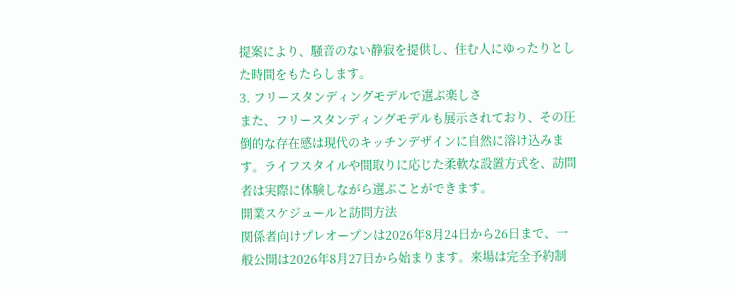提案により、騒音のない静寂を提供し、住む人にゆったりとした時間をもたらします。
3. フリースタンディングモデルで選ぶ楽しさ
また、フリースタンディングモデルも展示されており、その圧倒的な存在感は現代のキッチンデザインに自然に溶け込みます。ライフスタイルや間取りに応じた柔軟な設置方式を、訪問者は実際に体験しながら選ぶことができます。
開業スケジュールと訪問方法
関係者向けプレオープンは2026年8月24日から26日まで、一般公開は2026年8月27日から始まります。来場は完全予約制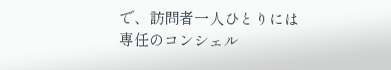で、訪問者一人ひとりには専任のコンシェル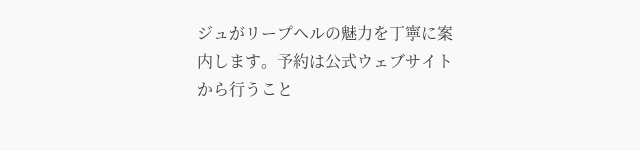ジュがリープヘルの魅力を丁寧に案内します。予約は公式ウェブサイトから行うこと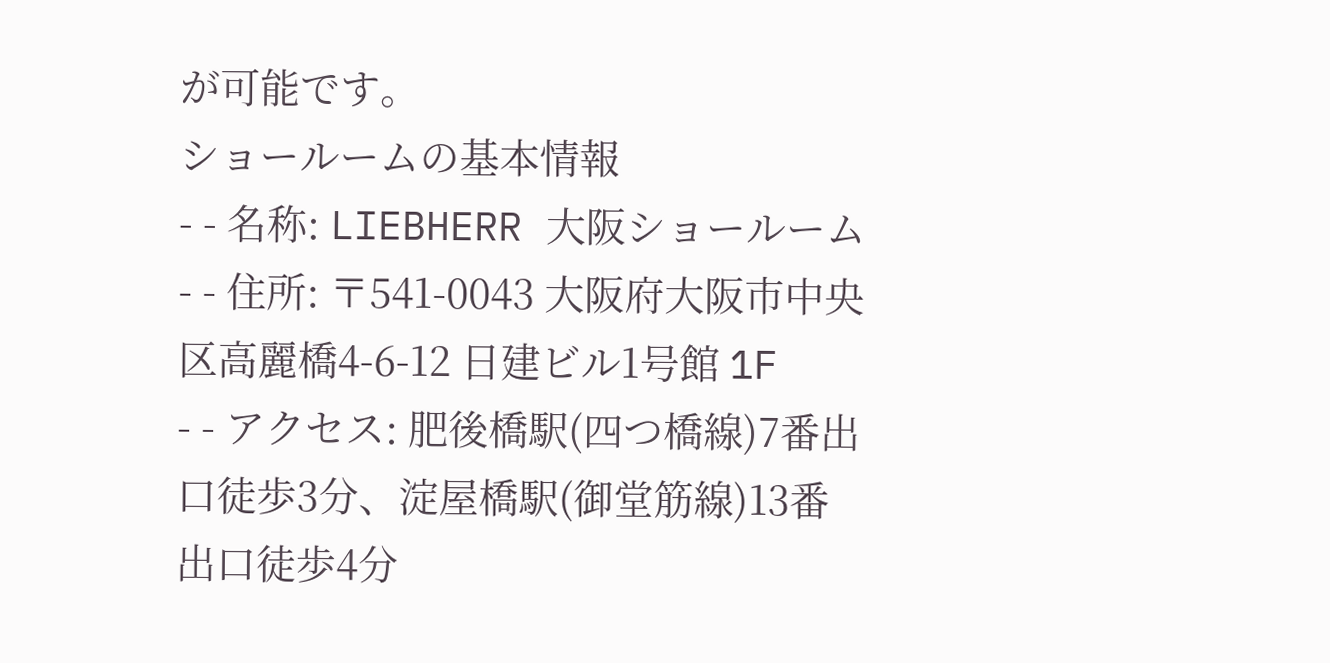が可能です。
ショールームの基本情報
- - 名称: LIEBHERR 大阪ショールーム
- - 住所: 〒541-0043 大阪府大阪市中央区高麗橋4-6-12 日建ビル1号館 1F
- - アクセス: 肥後橋駅(四つ橋線)7番出口徒歩3分、淀屋橋駅(御堂筋線)13番出口徒歩4分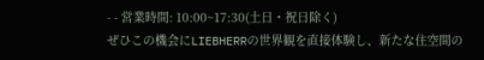- - 営業時間: 10:00~17:30(土日・祝日除く)
ぜひこの機会にLIEBHERRの世界観を直接体験し、新たな住空間の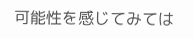可能性を感じてみては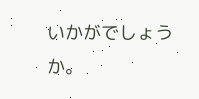いかがでしょうか。